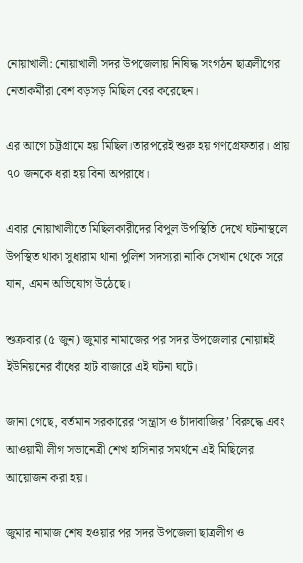নোয়াখালী: নোয়াখালী সদর উপজেলায় নিষিদ্ধ সংগঠন ছাত্রলীগের নেতাকর্মীরা বেশ বড়সড় মিছিল বের করেছেন।

এর আগে চট্টগ্রামে হয় মিছিল।‌তারপরেই শুরু হয় গণগ্রেফতার। প্রায় ৭০ জনকে ধরা হয় বিনা অপরাধে।

এবার নোয়াখালীতে মিছিলকারীদের বিপুল উপস্থিতি দেখে ঘটনাস্থলে উপস্থিত থাকা সুধারাম থানা পুলিশ সদস্যরা নাকি সেখান থেকে সরে যান, এমন অভিযোগ উঠেছে।

শুক্রবার (৫ জুন) জুমার নামাজের পর সদর উপজেলার নোয়ান্নই ইউনিয়নের বাঁধের হাট বাজারে এই ঘটনা ঘটে।

জানা গেছে, বর্তমান সরকারের ‘সন্ত্রাস ও চাঁদাবাজির’ বিরুদ্ধে এবং আওয়ামী লীগ সভানেত্রী শেখ হাসিনার সমর্থনে এই মিছিলের আয়োজন করা হয়।

জুমার নামাজ শেষ হওয়ার পর সদর উপজেলা ছাত্রলীগ ও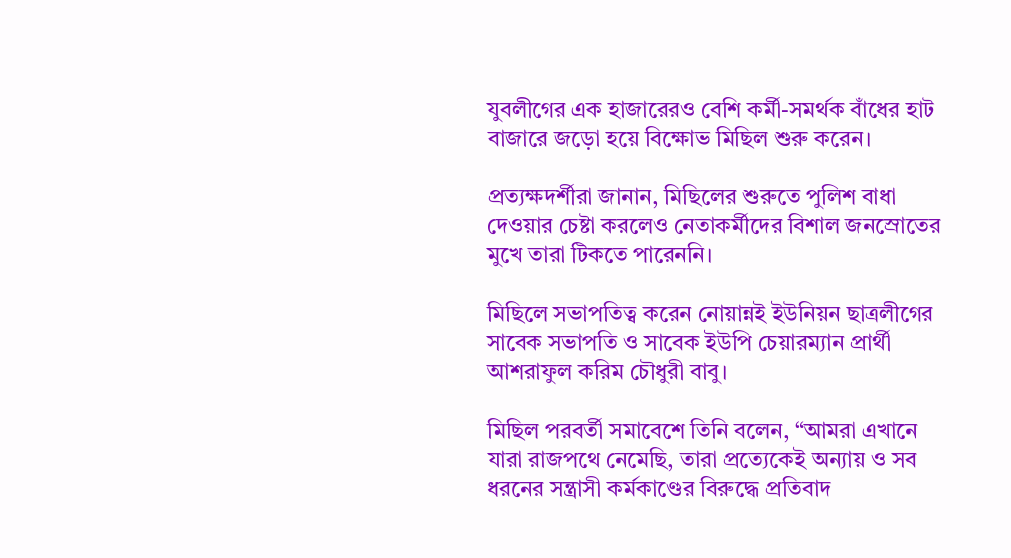যুবলীগের এক হাজারেরও বেশি কর্মী-সমর্থক বাঁধের হাট বাজারে জড়ো হয়ে বিক্ষোভ মিছিল শুরু করেন।

প্রত্যক্ষদর্শীরা জানান, মিছিলের শুরুতে পুলিশ বাধা দেওয়ার চেষ্টা করলেও নেতাকর্মীদের বিশাল জনস্রোতের মুখে তারা টিকতে পারেননি।

মিছিলে সভাপতিত্ব করেন নোয়ান্নই ইউনিয়ন ছাত্রলীগের সাবেক সভাপতি ও সাবেক ইউপি চেয়ারম্যান প্রার্থী আশরাফুল করিম চৌধুরী বাবু।

মিছিল পরবর্তী সমাবেশে তিনি বলেন, “আমরা এখানে যারা রাজপথে নেমেছি, তারা প্রত্যেকেই অন্যায় ও সব ধরনের সন্ত্রাসী কর্মকাণ্ডের বিরুদ্ধে প্রতিবাদ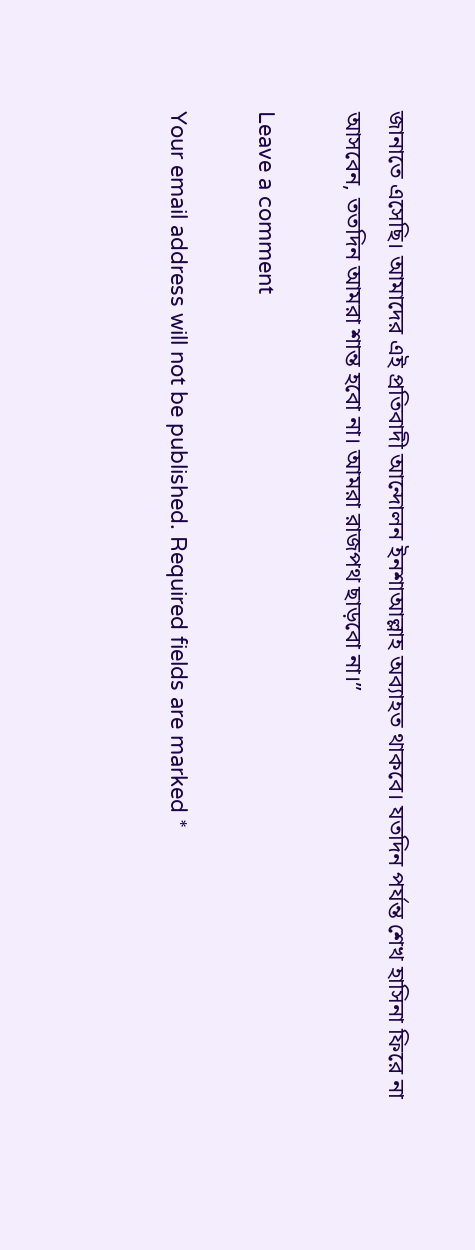জানাতে এসেছি। আমাদের এই প্রতিবাদী আন্দোলন ইনশাআল্লাহ অব্যাহত থাকবে। যতদিন পর্যন্ত শেখ হাসিনা ফিরে না আসবেন, ততদিন আমরা শান্ত হবো না। আমরা রাজপথ ছাড়বো না।”

Leave a comment

Your email address will not be published. Required fields are marked *